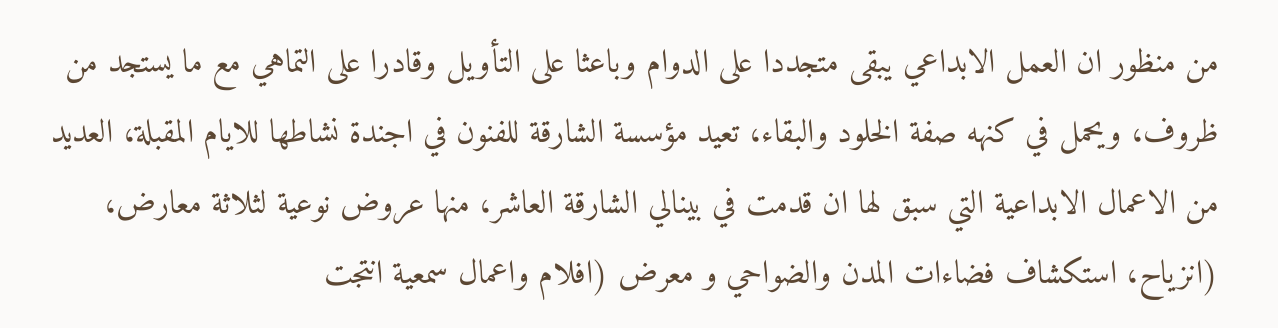من منظور ان العمل الابداعي يبقى متجددا على الدوام وباعثا على التأويل وقادرا على التماهي مع ما يستجد من ظروف، ويحمل في كنهه صفة الخلود والبقاء، تعيد مؤسسة الشارقة للفنون في اجندة نشاطها للايام المقبلة، العديد من الاعمال الابداعية التي سبق لها ان قدمت في بينالي الشارقة العاشر، منها عروض نوعية لثلاثة معارض، (انزياح، استكشاف فضاءات المدن والضواحي و معرض (افلام واعمال سمعية انتجت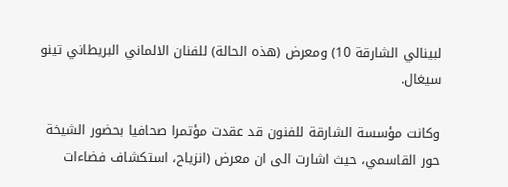لبينالي الشارقة 10) ومعرض (هذه الحالة) للفنان الالماني البريطاني تينو سيغال.

وكانت مؤسسة الشارقة للفنون قد عقدت مؤتمرا صحافيا بحضور الشيخة حور القاسمي، حيث اشارت الى ان معرض (انزياح، استكشاف فضاءات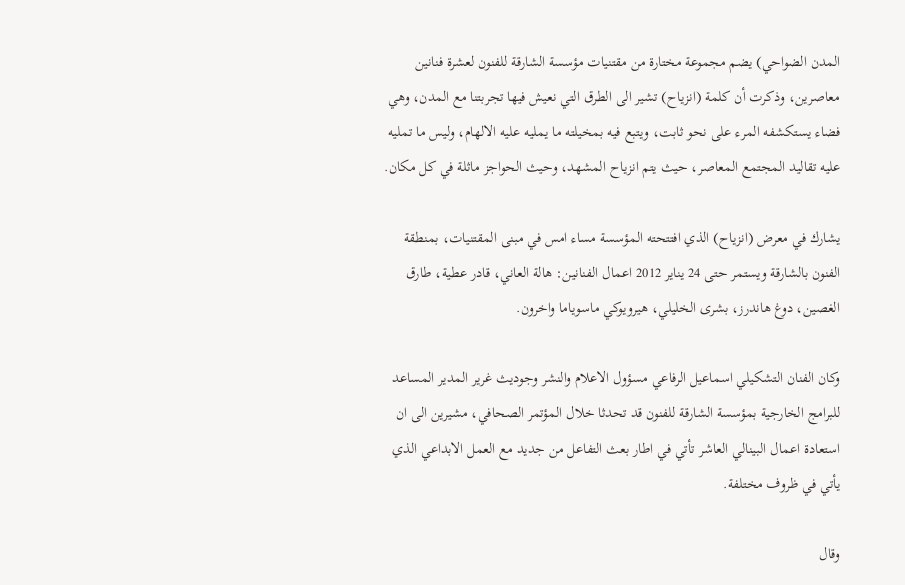المدن الضواحي) يضم مجموعة مختارة من مقتنيات مؤسسة الشارقة للفنون لعشرة فنانين معاصرين، وذكرت أن كلمة (انزياح) تشير الى الطرق التي نعيش فيها تجربتنا مع المدن، وهي فضاء يستكشفه المرء على نحو ثابت، ويتبع فيه بمخيلته ما يمليه عليه الالهام، وليس ما تمليه عليه تقاليد المجتمع المعاصر، حيث يتم انزياح المشهد، وحيث الحواجز ماثلة في كل مكان.

يشارك في معرض (انزياح) الذي افتتحته المؤسسة مساء امس في مبنى المقتنيات، بمنطقة الفنون بالشارقة ويستمر حتى 24 يناير 2012 اعمال الفنانين: هالة العاني، قادر عطية، طارق الغصين، دوغ هاندرز، بشرى الخليلي، هيرويوكي ماسوياما واخرون.

وكان الفنان التشكيلي اسماعيل الرفاعي مسؤول الاعلام والنشر وجوديث غرير المدير المساعد للبرامج الخارجية بمؤسسة الشارقة للفنون قد تحدثا خلال المؤتمر الصحافي، مشيرين الى ان استعادة اعمال البينالي العاشر تأتي في اطار بعث التفاعل من جديد مع العمل الابداعي الذي يأتي في ظروف مختلفة.

وقال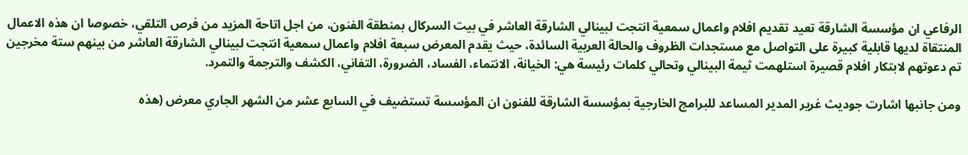الرفاعي ان مؤسسة الشارقة تعيد تقديم افلام واعمال سمعية انتجت لبينالي الشارقة العاشر في بيت السركال بمنطقة الفنون، من اجل اتاحة المزيد من فرص التلقي، خصوصا ان هذه الاعمال المنتقاة لديها قابلية كبيرة على التواصل مع مستجدات الظروف والحالة العربية السائدة، حيث يقدم المعرض سبعة افلام واعمال سمعية انتجت لبينالي الشارقة العاشر من بينهم ستة مخرجين تم دعوتهم لابتكار افلام قصيرة استلهمت ثيمة البينالي وتحالي كلمات رئيسة هي: الخيانة، الانتماء، الفساد، الضرورة، التفاني، الكشف والترجمة والتمرد.

ومن جانبها اشارت جوديث غرير المدير المساعد للبرامج الخارجية بمؤسسة الشارقة للفنون ان المؤسسة تستضيف في السابع عشر من الشهر الجاري معرض (هذه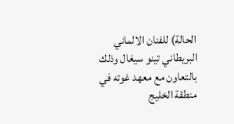الحالة) للفنان الالماني البريطاني تينو سيغال وذلك بالتعاون مع معهد غوته في منطقة الخليج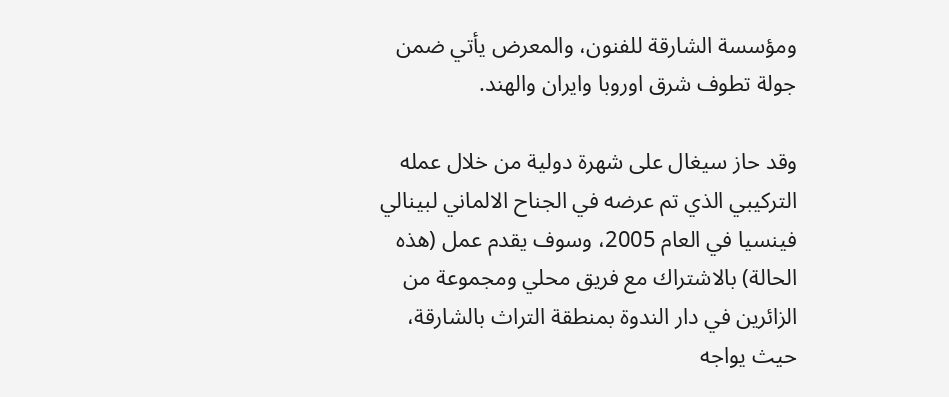ومؤسسة الشارقة للفنون، والمعرض يأتي ضمن جولة تطوف شرق اوروبا وايران والهند.

وقد حاز سيغال على شهرة دولية من خلال عمله التركيبي الذي تم عرضه في الجناح الالماني لبينالي فينسيا في العام 2005، وسوف يقدم عمل (هذه الحالة) بالاشتراك مع فريق محلي ومجموعة من الزائرين في دار الندوة بمنطقة التراث بالشارقة، حيث يواجه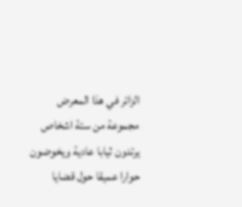الزائر في هذا المعرض مجموعة من ستة اشخاص يرتدون ثيابا عادية ويخوضون حوارا عميقا حول قضايا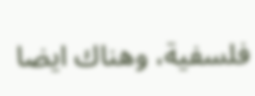فلسفية، وهناك ايضا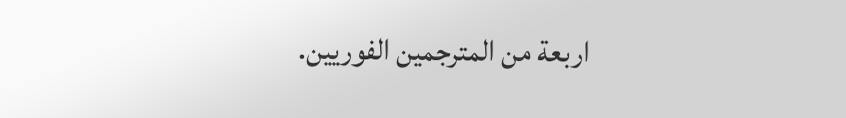اربعة من المترجمين الفوريين.